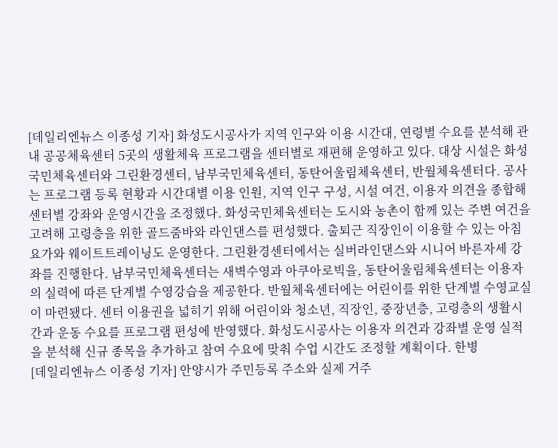[데일리엔뉴스 이종성 기자] 화성도시공사가 지역 인구와 이용 시간대, 연령별 수요를 분석해 관내 공공체육센터 5곳의 생활체육 프로그램을 센터별로 재편해 운영하고 있다. 대상 시설은 화성국민체육센터와 그린환경센터, 남부국민체육센터, 동탄어울림체육센터, 반월체육센터다. 공사는 프로그램 등록 현황과 시간대별 이용 인원, 지역 인구 구성, 시설 여건, 이용자 의견을 종합해 센터별 강좌와 운영시간을 조정했다. 화성국민체육센터는 도시와 농촌이 함께 있는 주변 여건을 고려해 고령층을 위한 골드줌바와 라인댄스를 편성했다. 출퇴근 직장인이 이용할 수 있는 아침요가와 웨이트트레이닝도 운영한다. 그린환경센터에서는 실버라인댄스와 시니어 바른자세 강좌를 진행한다. 남부국민체육센터는 새벽수영과 아쿠아로빅을, 동탄어울림체육센터는 이용자의 실력에 따른 단계별 수영강습을 제공한다. 반월체육센터에는 어린이를 위한 단계별 수영교실이 마련됐다. 센터 이용권을 넓히기 위해 어린이와 청소년, 직장인, 중장년층, 고령층의 생활시간과 운동 수요를 프로그램 편성에 반영했다. 화성도시공사는 이용자 의견과 강좌별 운영 실적을 분석해 신규 종목을 추가하고 참여 수요에 맞춰 수업 시간도 조정할 계획이다. 한병
[데일리엔뉴스 이종성 기자] 안양시가 주민등록 주소와 실제 거주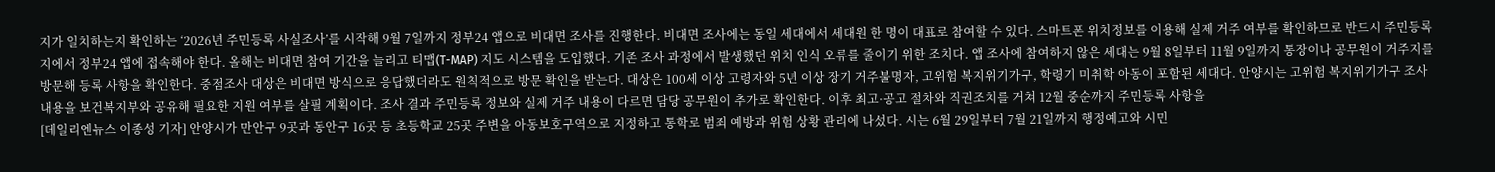지가 일치하는지 확인하는 ‘2026년 주민등록 사실조사’를 시작해 9월 7일까지 정부24 앱으로 비대면 조사를 진행한다. 비대면 조사에는 동일 세대에서 세대원 한 명이 대표로 참여할 수 있다. 스마트폰 위치정보를 이용해 실제 거주 여부를 확인하므로 반드시 주민등록지에서 정부24 앱에 접속해야 한다. 올해는 비대면 참여 기간을 늘리고 티맵(T-MAP) 지도 시스템을 도입했다. 기존 조사 과정에서 발생했던 위치 인식 오류를 줄이기 위한 조치다. 앱 조사에 참여하지 않은 세대는 9월 8일부터 11월 9일까지 통장이나 공무원이 거주지를 방문해 등록 사항을 확인한다. 중점조사 대상은 비대면 방식으로 응답했더라도 원칙적으로 방문 확인을 받는다. 대상은 100세 이상 고령자와 5년 이상 장기 거주불명자, 고위험 복지위기가구, 학령기 미취학 아동이 포함된 세대다. 안양시는 고위험 복지위기가구 조사 내용을 보건복지부와 공유해 필요한 지원 여부를 살필 계획이다. 조사 결과 주민등록 정보와 실제 거주 내용이 다르면 담당 공무원이 추가로 확인한다. 이후 최고·공고 절차와 직권조치를 거쳐 12월 중순까지 주민등록 사항을
[데일리엔뉴스 이종성 기자] 안양시가 만안구 9곳과 동안구 16곳 등 초등학교 25곳 주변을 아동보호구역으로 지정하고 통학로 범죄 예방과 위험 상황 관리에 나섰다. 시는 6월 29일부터 7월 21일까지 행정예고와 시민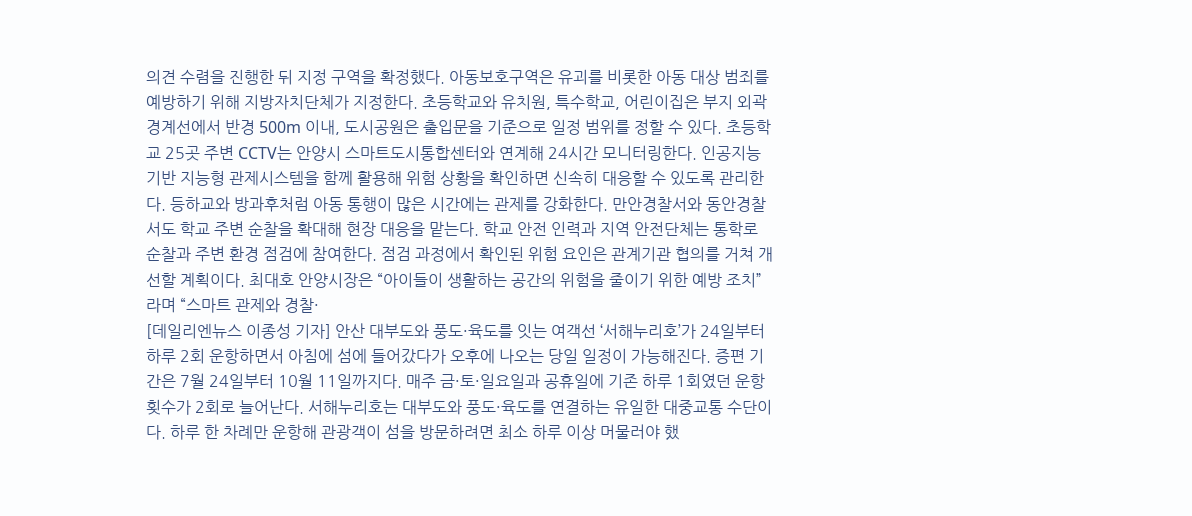의견 수렴을 진행한 뒤 지정 구역을 확정했다. 아동보호구역은 유괴를 비롯한 아동 대상 범죄를 예방하기 위해 지방자치단체가 지정한다. 초등학교와 유치원, 특수학교, 어린이집은 부지 외곽 경계선에서 반경 500m 이내, 도시공원은 출입문을 기준으로 일정 범위를 정할 수 있다. 초등학교 25곳 주변 CCTV는 안양시 스마트도시통합센터와 연계해 24시간 모니터링한다. 인공지능 기반 지능형 관제시스템을 함께 활용해 위험 상황을 확인하면 신속히 대응할 수 있도록 관리한다. 등하교와 방과후처럼 아동 통행이 많은 시간에는 관제를 강화한다. 만안경찰서와 동안경찰서도 학교 주변 순찰을 확대해 현장 대응을 맡는다. 학교 안전 인력과 지역 안전단체는 통학로 순찰과 주변 환경 점검에 참여한다. 점검 과정에서 확인된 위험 요인은 관계기관 협의를 거쳐 개선할 계획이다. 최대호 안양시장은 “아이들이 생활하는 공간의 위험을 줄이기 위한 예방 조치”라며 “스마트 관제와 경찰·
[데일리엔뉴스 이종성 기자] 안산 대부도와 풍도·육도를 잇는 여객선 ‘서해누리호’가 24일부터 하루 2회 운항하면서 아침에 섬에 들어갔다가 오후에 나오는 당일 일정이 가능해진다. 증편 기간은 7월 24일부터 10월 11일까지다. 매주 금·토·일요일과 공휴일에 기존 하루 1회였던 운항 횟수가 2회로 늘어난다. 서해누리호는 대부도와 풍도·육도를 연결하는 유일한 대중교통 수단이다. 하루 한 차례만 운항해 관광객이 섬을 방문하려면 최소 하루 이상 머물러야 했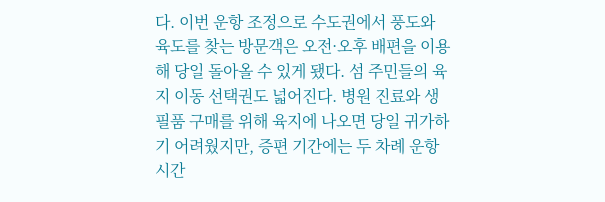다. 이번 운항 조정으로 수도권에서 풍도와 육도를 찾는 방문객은 오전·오후 배편을 이용해 당일 돌아올 수 있게 됐다. 섬 주민들의 육지 이동 선택권도 넓어진다. 병원 진료와 생필품 구매를 위해 육지에 나오면 당일 귀가하기 어려웠지만, 증편 기간에는 두 차례 운항 시간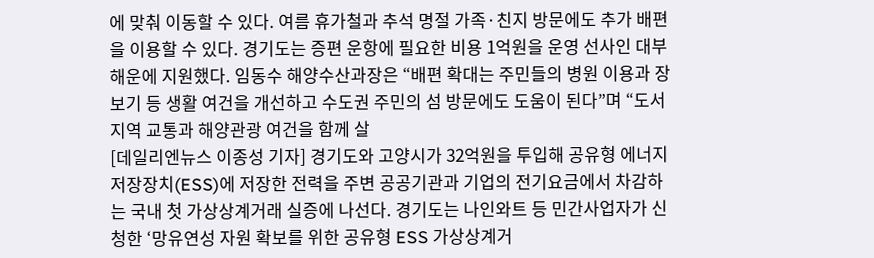에 맞춰 이동할 수 있다. 여름 휴가철과 추석 명절 가족·친지 방문에도 추가 배편을 이용할 수 있다. 경기도는 증편 운항에 필요한 비용 1억원을 운영 선사인 대부해운에 지원했다. 임동수 해양수산과장은 “배편 확대는 주민들의 병원 이용과 장보기 등 생활 여건을 개선하고 수도권 주민의 섬 방문에도 도움이 된다”며 “도서지역 교통과 해양관광 여건을 함께 살
[데일리엔뉴스 이종성 기자] 경기도와 고양시가 32억원을 투입해 공유형 에너지저장장치(ESS)에 저장한 전력을 주변 공공기관과 기업의 전기요금에서 차감하는 국내 첫 가상상계거래 실증에 나선다. 경기도는 나인와트 등 민간사업자가 신청한 ‘망유연성 자원 확보를 위한 공유형 ESS 가상상계거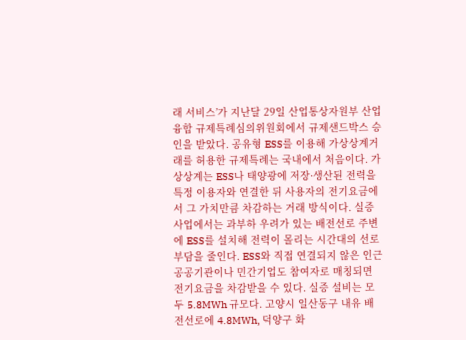래 서비스’가 지난달 29일 산업통상자원부 산업융합 규제특례심의위원회에서 규제샌드박스 승인을 받았다. 공유형 ESS를 이용해 가상상계거래를 허용한 규제특례는 국내에서 처음이다. 가상상계는 ESS나 태양광에 저장·생산된 전력을 특정 이용자와 연결한 뒤 사용자의 전기요금에서 그 가치만큼 차감하는 거래 방식이다. 실증사업에서는 과부하 우려가 있는 배전선로 주변에 ESS를 설치해 전력이 몰리는 시간대의 선로 부담을 줄인다. ESS와 직접 연결되지 않은 인근 공공기관이나 민간기업도 참여자로 매칭되면 전기요금을 차감받을 수 있다. 실증 설비는 모두 5.8MWh 규모다. 고양시 일산동구 내유 배전선로에 4.8MWh, 덕양구 화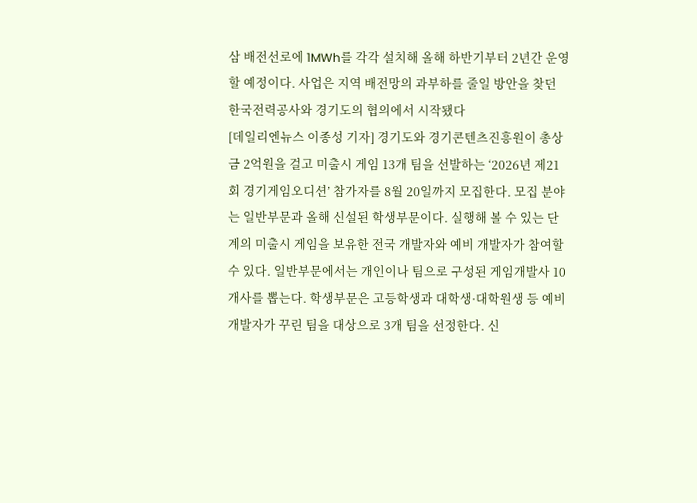삼 배전선로에 1MWh를 각각 설치해 올해 하반기부터 2년간 운영할 예정이다. 사업은 지역 배전망의 과부하를 줄일 방안을 찾던 한국전력공사와 경기도의 협의에서 시작됐다
[데일리엔뉴스 이종성 기자] 경기도와 경기콘텐츠진흥원이 총상금 2억원을 걸고 미출시 게임 13개 팀을 선발하는 ‘2026년 제21회 경기게임오디션’ 참가자를 8월 20일까지 모집한다. 모집 분야는 일반부문과 올해 신설된 학생부문이다. 실행해 볼 수 있는 단계의 미출시 게임을 보유한 전국 개발자와 예비 개발자가 참여할 수 있다. 일반부문에서는 개인이나 팀으로 구성된 게임개발사 10개사를 뽑는다. 학생부문은 고등학생과 대학생·대학원생 등 예비 개발자가 꾸린 팀을 대상으로 3개 팀을 선정한다. 신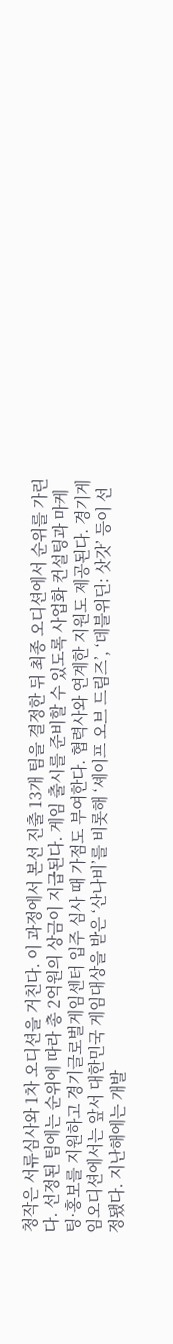청작은 서류심사와 1차 오디션을 거친다. 이 과정에서 본선 진출 13개 팀을 결정한 뒤 최종 오디션에서 순위를 가린다. 선정된 팀에는 순위에 따라 총 2억원의 상금이 지급된다. 게임 출시를 준비할 수 있도록 사업화 컨설팅과 마케팅·홍보를 지원하고 경기글로벌게임센터 입주 심사 때 가점도 부여한다. 협력사와 연계한 지원도 제공된다. 경기게임오디션에서는 앞서 대한민국 게임대상을 받은 ‘산나비’를 비롯해 ‘셰이프 오브 드림즈’, ‘데블위딘: 삿갓’ 등이 선정됐다. 지난해에는 개발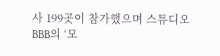사 199곳이 참가했으며 스튜디오BBB의 ‘모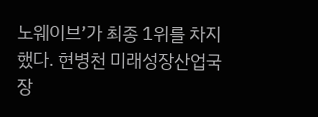노웨이브’가 최종 1위를 차지했다. 현병천 미래성장산업국장